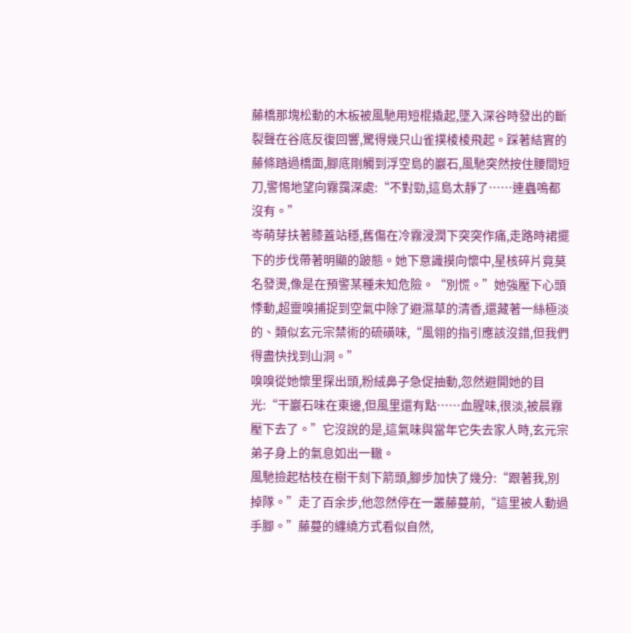藤橋那塊松動的木板被風馳用短棍撬起,墜入深谷時發出的斷裂聲在谷底反復回響,驚得幾只山雀撲棱棱飛起。踩著結實的藤條踏過橋面,腳底剛觸到浮空島的巖石,風馳突然按住腰間短刀,警惕地望向霧靄深處:“不對勁,這島太靜了……連蟲鳴都沒有。”
岑萌芽扶著膝蓋站穩,舊傷在冷霧浸潤下突突作痛,走路時裙擺下的步伐帶著明顯的跛態。她下意識摸向懷中,星核碎片竟莫名發燙,像是在預警某種未知危險。“別慌。”她強壓下心頭悸動,超靈嗅捕捉到空氣中除了避濕草的清香,還藏著一絲極淡的、類似玄元宗禁術的硫磺味,“風翎的指引應該沒錯,但我們得盡快找到山洞。”
嗅嗅從她懷里探出頭,粉絨鼻子急促抽動,忽然避開她的目光:“干巖石味在東邊,但風里還有點……血腥味,很淡,被晨霧壓下去了。”它沒說的是,這氣味與當年它失去家人時,玄元宗弟子身上的氣息如出一轍。
風馳撿起枯枝在樹干刻下箭頭,腳步加快了幾分:“跟著我,別掉隊。”走了百余步,他忽然停在一叢藤蔓前,“這里被人動過手腳。”藤蔓的纏繞方式看似自然,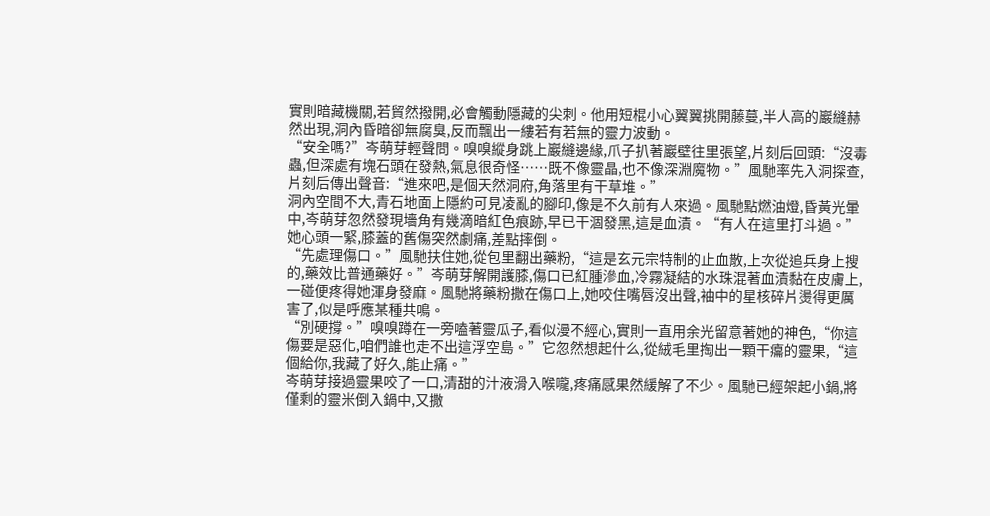實則暗藏機關,若貿然撥開,必會觸動隱藏的尖刺。他用短棍小心翼翼挑開藤蔓,半人高的巖縫赫然出現,洞內昏暗卻無腐臭,反而飄出一縷若有若無的靈力波動。
“安全嗎?”岑萌芽輕聲問。嗅嗅縱身跳上巖縫邊緣,爪子扒著巖壁往里張望,片刻后回頭:“沒毒蟲,但深處有塊石頭在發熱,氣息很奇怪……既不像靈晶,也不像深淵魔物。”風馳率先入洞探查,片刻后傳出聲音:“進來吧,是個天然洞府,角落里有干草堆。”
洞內空間不大,青石地面上隱約可見凌亂的腳印,像是不久前有人來過。風馳點燃油燈,昏黃光暈中,岑萌芽忽然發現墻角有幾滴暗紅色痕跡,早已干涸發黑,這是血漬。“有人在這里打斗過。”她心頭一緊,膝蓋的舊傷突然劇痛,差點摔倒。
“先處理傷口。”風馳扶住她,從包里翻出藥粉,“這是玄元宗特制的止血散,上次從追兵身上搜的,藥效比普通藥好。”岑萌芽解開護膝,傷口已紅腫滲血,冷霧凝結的水珠混著血漬黏在皮膚上,一碰便疼得她渾身發麻。風馳將藥粉撒在傷口上,她咬住嘴唇沒出聲,袖中的星核碎片燙得更厲害了,似是呼應某種共鳴。
“別硬撐。”嗅嗅蹲在一旁嗑著靈瓜子,看似漫不經心,實則一直用余光留意著她的神色,“你這傷要是惡化,咱們誰也走不出這浮空島。”它忽然想起什么,從絨毛里掏出一顆干癟的靈果,“這個給你,我藏了好久,能止痛。”
岑萌芽接過靈果咬了一口,清甜的汁液滑入喉嚨,疼痛感果然緩解了不少。風馳已經架起小鍋,將僅剩的靈米倒入鍋中,又撒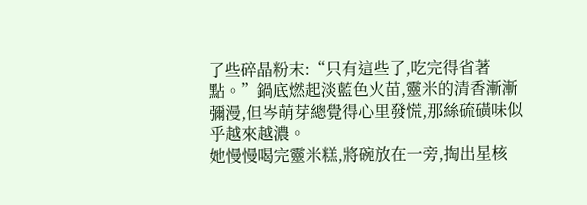了些碎晶粉末:“只有這些了,吃完得省著點。”鍋底燃起淡藍色火苗,靈米的清香漸漸彌漫,但岑萌芽總覺得心里發慌,那絲硫磺味似乎越來越濃。
她慢慢喝完靈米糕,將碗放在一旁,掏出星核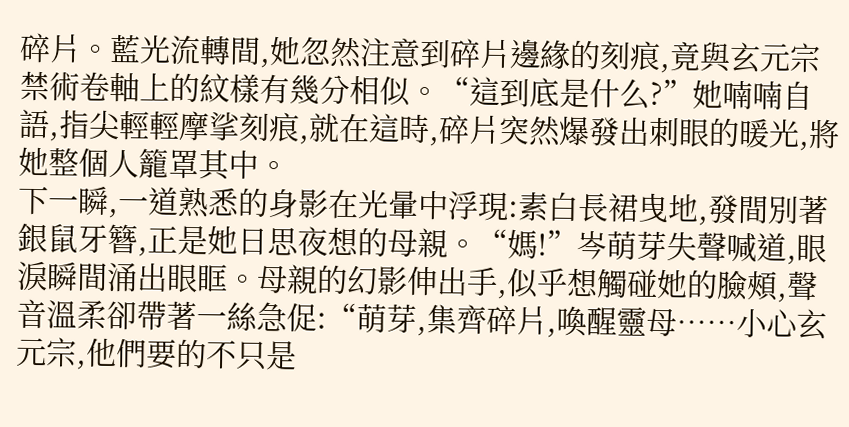碎片。藍光流轉間,她忽然注意到碎片邊緣的刻痕,竟與玄元宗禁術卷軸上的紋樣有幾分相似。“這到底是什么?”她喃喃自語,指尖輕輕摩挲刻痕,就在這時,碎片突然爆發出刺眼的暖光,將她整個人籠罩其中。
下一瞬,一道熟悉的身影在光暈中浮現:素白長裙曳地,發間別著銀鼠牙簪,正是她日思夜想的母親。“媽!”岑萌芽失聲喊道,眼淚瞬間涌出眼眶。母親的幻影伸出手,似乎想觸碰她的臉頰,聲音溫柔卻帶著一絲急促:“萌芽,集齊碎片,喚醒靈母……小心玄元宗,他們要的不只是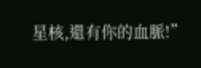星核,還有你的血脈!”